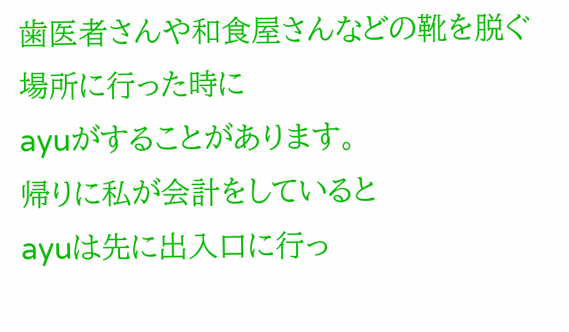歯医者さんや和食屋さんなどの靴を脱ぐ場所に行った時に
ayuがすることがあります。
帰りに私が会計をしていると
ayuは先に出入口に行っ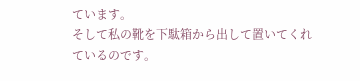ています。
そして私の靴を下駄箱から出して置いてくれているのです。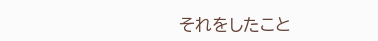それをしたこと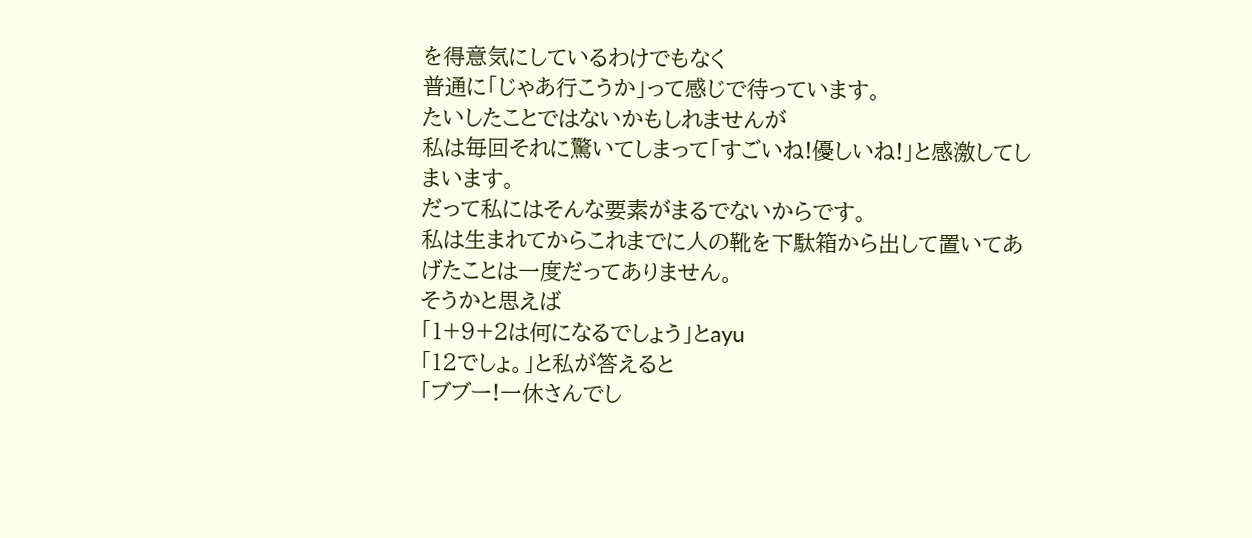を得意気にしているわけでもなく
普通に「じゃあ行こうか」って感じで待っています。
たいしたことではないかもしれませんが
私は毎回それに驚いてしまって「すごいね!優しいね!」と感激してしまいます。
だって私にはそんな要素がまるでないからです。
私は生まれてからこれまでに人の靴を下駄箱から出して置いてあげたことは一度だってありません。
そうかと思えば
「1+9+2は何になるでしょう」とayu
「12でしょ。」と私が答えると
「ブブー!一休さんでし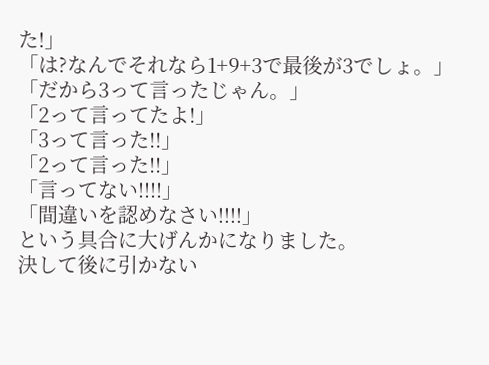た!」
「は?なんでそれなら1+9+3で最後が3でしょ。」
「だから3って言ったじゃん。」
「2って言ってたよ!」
「3って言った!!」
「2って言った!!」
「言ってない!!!!」
「間違いを認めなさい!!!!」
という具合に大げんかになりました。
決して後に引かない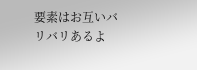要素はお互いバリバリあるよ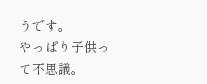うです。
やっぱり子供って不思議。